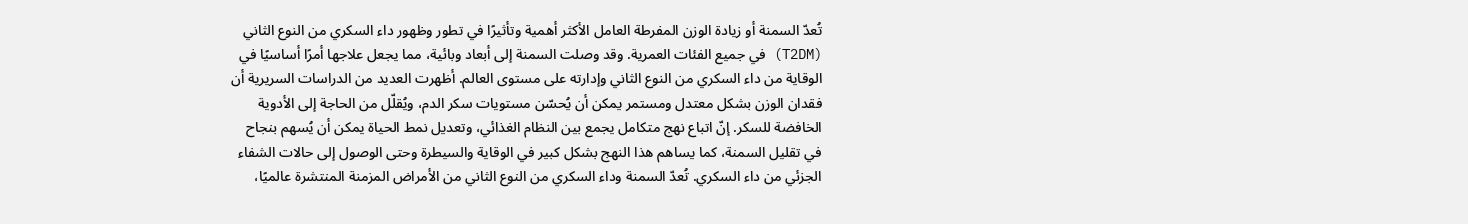تُعدّ السمنة أو زيادة الوزن المفرطة العامل الأكثر أهمية وتأثيرًا في تطور وظهور داء السكري من النوع الثاني (T2DM) في جميع الفئات العمرية. وقد وصلت السمنة إلى أبعاد وبائية، مما يجعل علاجها أمرًا أساسيًا في الوقاية من داء السكري من النوع الثاني وإدارته على مستوى العالم. أظهرت العديد من الدراسات السريرية أن فقدان الوزن بشكل معتدل ومستمر يمكن أن يُحسّن مستويات سكر الدم، ويُقلّل من الحاجة إلى الأدوية الخافضة للسكر. إنّ اتباع نهج متكامل يجمع بين النظام الغذائي، وتعديل نمط الحياة يمكن أن يُسهم بنجاح في تقليل السمنة، كما يساهم هذا النهج بشكل كبير في الوقاية والسيطرة وحتى الوصول إلى حالات الشفاء الجزئي من داء السكري. تُعدّ السمنة وداء السكري من النوع الثاني من الأمراض المزمنة المنتشرة عالميًا،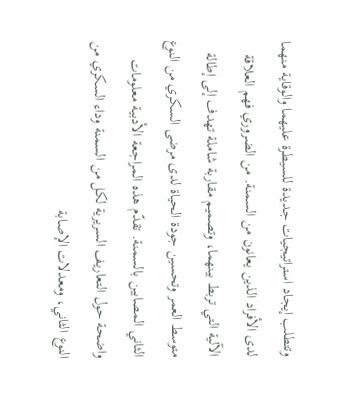وتتطلب إيجاد استراتيجيات جديدة للسيطرة عليهما والوقاية منهما لدى الأفراد الذين يعانون من السمنة. من الضروري فهم العلاقة الآلية التي تربط بينهما، وتصميم مقاربة شاملة تهدف إلى إطالة متوسط العمر وتحسين جودة الحياة لدى مرضى السكري من النوع الثاني المصابين بالسمنة. تقدّم هذه المراجعة الأدبية معلومات واضحة حول التعاريف السريرية لكل من السمنة وداء السكري من النوع الثاني، ومعدلات الإصابة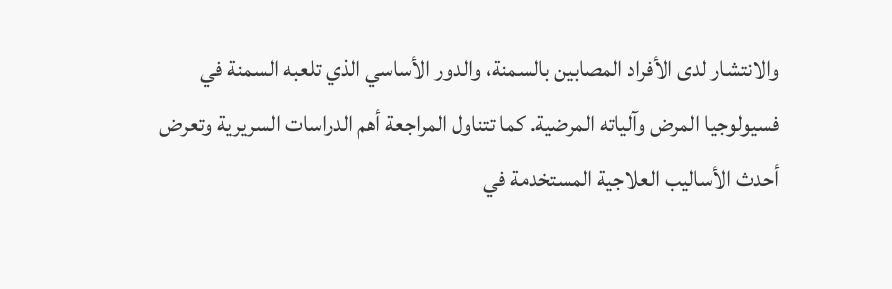والانتشار لدى الأفراد المصابين بالسمنة، والدور الأساسي الذي تلعبه السمنة في فسيولوجيا المرض وآلياته المرضية. كما تتناول المراجعة أهم الدراسات السريرية وتعرض أحدث الأساليب العلاجية المستخدمة في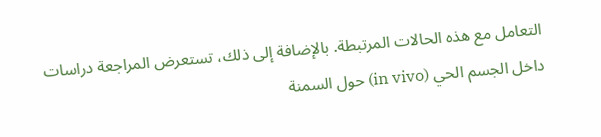التعامل مع هذه الحالات المرتبطة. بالإضافة إلى ذلك، تستعرض المراجعة دراسات داخل الجسم الحي (in vivo) حول السمنة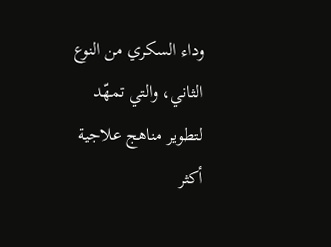وداء السكري من النوع الثاني، والتي تمهّد لتطوير مناهج علاجية أكثر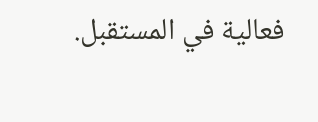فعالية في المستقبل.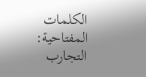الكلمات المفتاحية: التجارب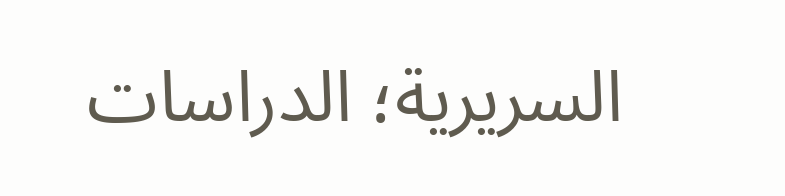السريرية؛ الدراسات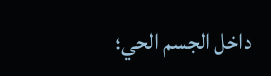داخل الجسم الحي؛